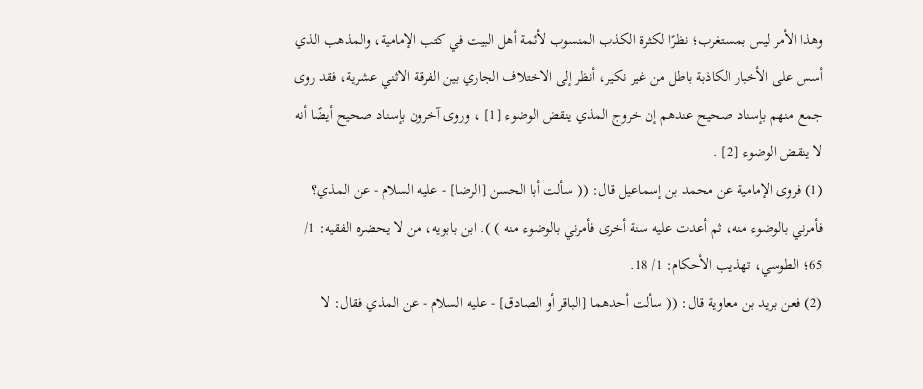وهذا الأمر ليس بمستغرب؛ نظرًا لكثرة الكذب المنسوب لأئمة أهل البيت في كتب الإمامية، والمذهب الذي أسس على الأخبار الكاذبة باطل من غير نكير، أنظر إلى الاختلاف الجاري بين الفرقة الاثني عشرية، فقد روى جمع منهم بإسناد صحيح عندهم إن خروج المذي ينقض الوضوء [1] ، وروى آخرون بإسناد صحيح أيضًا أنه لا ينقض الوضوء [2] .
(1) فروى الإمامية عن محمد بن إسماعيل قال: (( سألت أبا الحسن [الرضا] - عليه السلام - عن المذي؟ فأمرني بالوضوء منه، ثم أعدت عليه سنة أخرى فأمرني بالوضوء منه ) ). ابن بابويه، من لا يحضره الفقيه: 1/ 65؛ الطوسي، تهذيب الأحكام: 1/ 18.
(2) فعن بريد بن معاوية قال: (( سألت أحدهما [الباقر أو الصادق] - عليه السلام - عن المذي فقال: لا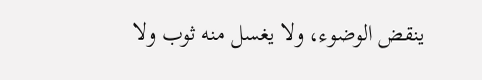ينقض الوضوء، ولا يغسل منه ثوب ولا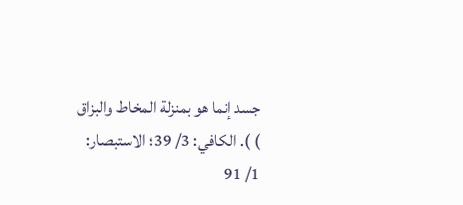جسد إنما هو بمنزلة المخاط والبزاق ) ). الكافي: 3/ 39؛ الاستبصار: 1/ 91